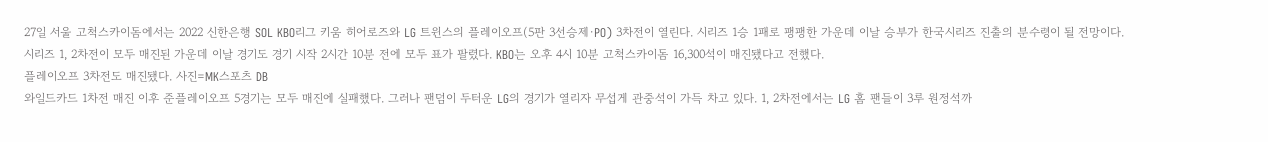27일 서울 고척스카이돔에서는 2022 신한은행 SOL KBO리그 키움 히어로즈와 LG 트윈스의 플레이오프(5판 3선승제·PO) 3차전이 열린다. 시리즈 1승 1패로 팽팽한 가운데 이날 승부가 한국시리즈 진출의 분수령이 될 전망이다.
시리즈 1, 2차전이 모두 매진된 가운데 이날 경기도 경기 시작 2시간 10분 전에 모두 표가 팔렸다. KBO는 오후 4시 10분 고척스카이돔 16,300석이 매진됐다고 전했다.
플레이오프 3차전도 매진됐다. 사진=MK스포츠 DB
와일드카드 1차전 매진 이후 준플레이오프 5경기는 모두 매진에 실패했다. 그러나 팬덤이 두터운 LG의 경기가 열리자 무섭게 관중석이 가득 차고 있다. 1, 2차전에서는 LG 홈 팬들이 3루 원정석까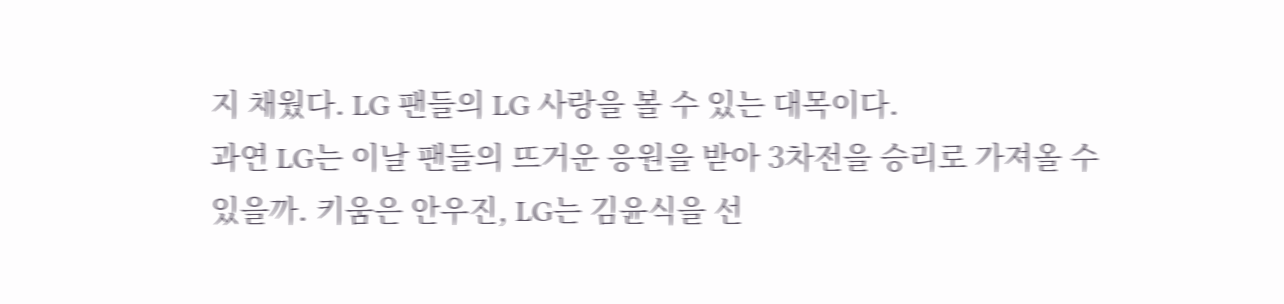지 채웠다. LG 팬들의 LG 사랑을 볼 수 있는 대목이다.
과연 LG는 이날 팬들의 뜨거운 응원을 받아 3차전을 승리로 가져올 수 있을까. 키움은 안우진, LG는 김윤식을 선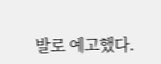발로 예고했다.